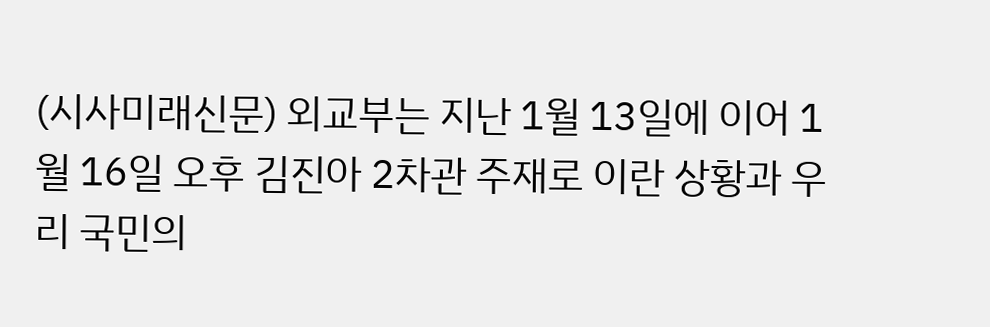(시사미래신문) 외교부는 지난 1월 13일에 이어 1월 16일 오후 김진아 2차관 주재로 이란 상황과 우리 국민의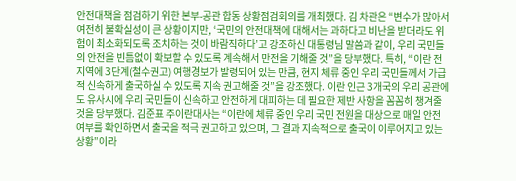안전대책을 점검하기 위한 본부-공관 합동 상황점검회의를 개최했다. 김 차관은 “변수가 많아서 여전히 불확실성이 큰 상황이지만, ‘국민의 안전대책에 대해서는 과하다고 비난을 받더라도 위험이 최소화되도록 조치하는 것이 바람직하다’고 강조하신 대통령님 말씀과 같이, 우리 국민들의 안전을 빈틈없이 확보할 수 있도록 계속해서 만전을 기해줄 것”을 당부했다. 특히, “이란 전 지역에 3단계(철수권고) 여행경보가 발령되어 있는 만큼, 현지 체류 중인 우리 국민들께서 가급적 신속하게 출국하실 수 있도록 지속 권고해줄 것”을 강조했다. 이란 인근 3개국의 우리 공관에도 유사시에 우리 국민들이 신속하고 안전하게 대피하는 데 필요한 제반 사항을 꼼꼼히 챙겨줄 것을 당부했다. 김준표 주이란대사는 “이란에 체류 중인 우리 국민 전원을 대상으로 매일 안전 여부를 확인하면서 출국을 적극 권고하고 있으며, 그 결과 지속적으로 출국이 이루어지고 있는 상황”이라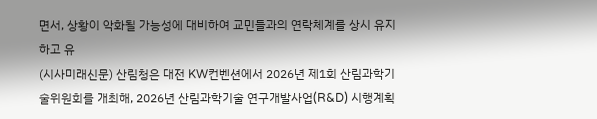면서, 상황이 악화될 가능성에 대비하여 교민들과의 연락체계를 상시 유지하고 유
(시사미래신문) 산림청은 대전 KW컨벤션에서 2026년 제1회 산림과학기술위원회를 개최해, 2026년 산림과학기술 연구개발사업(R&D) 시행계획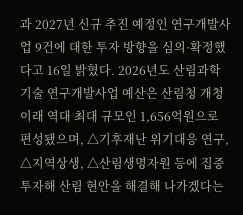과 2027년 신규 추진 예정인 연구개발사업 9건에 대한 투자 방향을 심의·확정했다고 16일 밝혔다. 2026년도 산림과학기술 연구개발사업 예산은 산림청 개청 이래 역대 최대 규모인 1,656억원으로 편성됐으며, △기후재난 위기대응 연구, △지역상생, △산림생명자원 등에 집중 투자해 산림 현안을 해결해 나가겠다는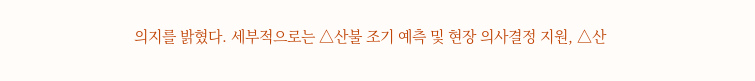의지를 밝혔다. 세부적으로는 △산불 조기 예측 및 현장 의사결정 지원, △산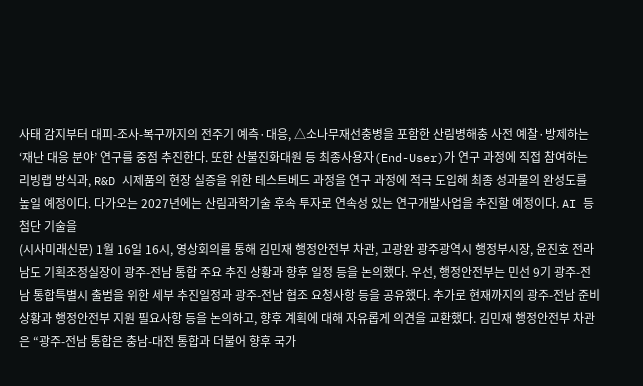사태 감지부터 대피-조사-복구까지의 전주기 예측·대응, △소나무재선충병을 포함한 산림병해충 사전 예찰·방제하는 ‘재난 대응 분야’ 연구를 중점 추진한다. 또한 산불진화대원 등 최종사용자(End-User)가 연구 과정에 직접 참여하는 리빙랩 방식과, R&D 시제품의 현장 실증을 위한 테스트베드 과정을 연구 과정에 적극 도입해 최종 성과물의 완성도를 높일 예정이다. 다가오는 2027년에는 산림과학기술 후속 투자로 연속성 있는 연구개발사업을 추진할 예정이다. AI 등 첨단 기술을
(시사미래신문) 1월 16일 16시, 영상회의를 통해 김민재 행정안전부 차관, 고광완 광주광역시 행정부시장, 윤진호 전라남도 기획조정실장이 광주-전남 통합 주요 추진 상황과 향후 일정 등을 논의했다. 우선, 행정안전부는 민선 9기 광주-전남 통합특별시 출범을 위한 세부 추진일정과 광주-전남 협조 요청사항 등을 공유했다. 추가로 현재까지의 광주-전남 준비상황과 행정안전부 지원 필요사항 등을 논의하고, 향후 계획에 대해 자유롭게 의견을 교환했다. 김민재 행정안전부 차관은 “광주-전남 통합은 충남-대전 통합과 더불어 향후 국가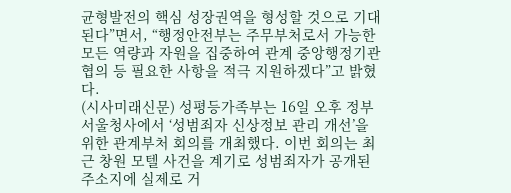균형발전의 핵심 성장권역을 형성할 것으로 기대된다”면서, “행정안전부는 주무부처로서 가능한 모든 역량과 자원을 집중하여 관계 중앙행정기관 협의 등 필요한 사항을 적극 지원하겠다”고 밝혔다.
(시사미래신문) 성평등가족부는 16일 오후 정부서울청사에서 ‘성범죄자 신상정보 관리 개선’을 위한 관계부처 회의를 개최했다. 이번 회의는 최근 창원 모텔 사건을 계기로 성범죄자가 공개된 주소지에 실제로 거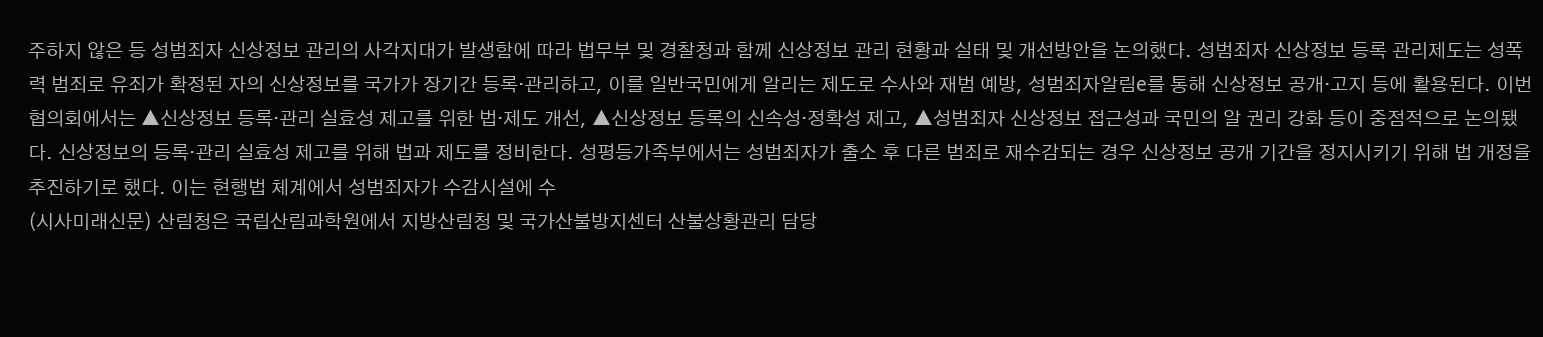주하지 않은 등 성범죄자 신상정보 관리의 사각지대가 발생함에 따라 법무부 및 경찰청과 함께 신상정보 관리 현황과 실태 및 개선방안을 논의했다. 성범죄자 신상정보 등록 관리제도는 성폭력 범죄로 유죄가 확정된 자의 신상정보를 국가가 장기간 등록·관리하고, 이를 일반국민에게 알리는 제도로 수사와 재범 예방, 성범죄자알림e를 통해 신상정보 공개·고지 등에 활용된다. 이번 협의회에서는 ▲신상정보 등록·관리 실효성 제고를 위한 법·제도 개선, ▲신상정보 등록의 신속성·정확성 제고, ▲성범죄자 신상정보 접근성과 국민의 알 권리 강화 등이 중점적으로 논의됐다. 신상정보의 등록·관리 실효성 제고를 위해 법과 제도를 정비한다. 성평등가족부에서는 성범죄자가 출소 후 다른 범죄로 재수감되는 경우 신상정보 공개 기간을 정지시키기 위해 법 개정을 추진하기로 했다. 이는 현행법 체계에서 성범죄자가 수감시설에 수
(시사미래신문) 산림청은 국립산림과학원에서 지방산림청 및 국가산불방지센터 산불상황관리 담당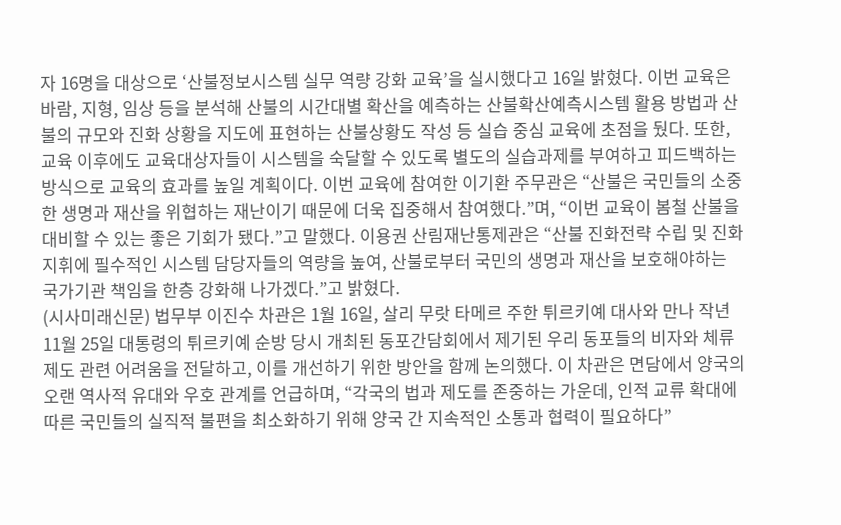자 16명을 대상으로 ‘산불정보시스템 실무 역량 강화 교육’을 실시했다고 16일 밝혔다. 이번 교육은 바람, 지형, 임상 등을 분석해 산불의 시간대별 확산을 예측하는 산불확산예측시스템 활용 방법과 산불의 규모와 진화 상황을 지도에 표현하는 산불상황도 작성 등 실습 중심 교육에 초점을 뒀다. 또한, 교육 이후에도 교육대상자들이 시스템을 숙달할 수 있도록 별도의 실습과제를 부여하고 피드백하는 방식으로 교육의 효과를 높일 계획이다. 이번 교육에 참여한 이기환 주무관은 “산불은 국민들의 소중한 생명과 재산을 위협하는 재난이기 때문에 더욱 집중해서 참여했다.”며, “이번 교육이 봄철 산불을 대비할 수 있는 좋은 기회가 됐다.”고 말했다. 이용권 산림재난통제관은 “산불 진화전략 수립 및 진화 지휘에 필수적인 시스템 담당자들의 역량을 높여, 산불로부터 국민의 생명과 재산을 보호해야하는 국가기관 책임을 한층 강화해 나가겠다.”고 밝혔다.
(시사미래신문) 법무부 이진수 차관은 1월 16일, 살리 무랏 타메르 주한 튀르키예 대사와 만나 작년 11월 25일 대통령의 튀르키예 순방 당시 개최된 동포간담회에서 제기된 우리 동포들의 비자와 체류 제도 관련 어려움을 전달하고, 이를 개선하기 위한 방안을 함께 논의했다. 이 차관은 면담에서 양국의 오랜 역사적 유대와 우호 관계를 언급하며, “각국의 법과 제도를 존중하는 가운데, 인적 교류 확대에 따른 국민들의 실직적 불편을 최소화하기 위해 양국 간 지속적인 소통과 협력이 필요하다”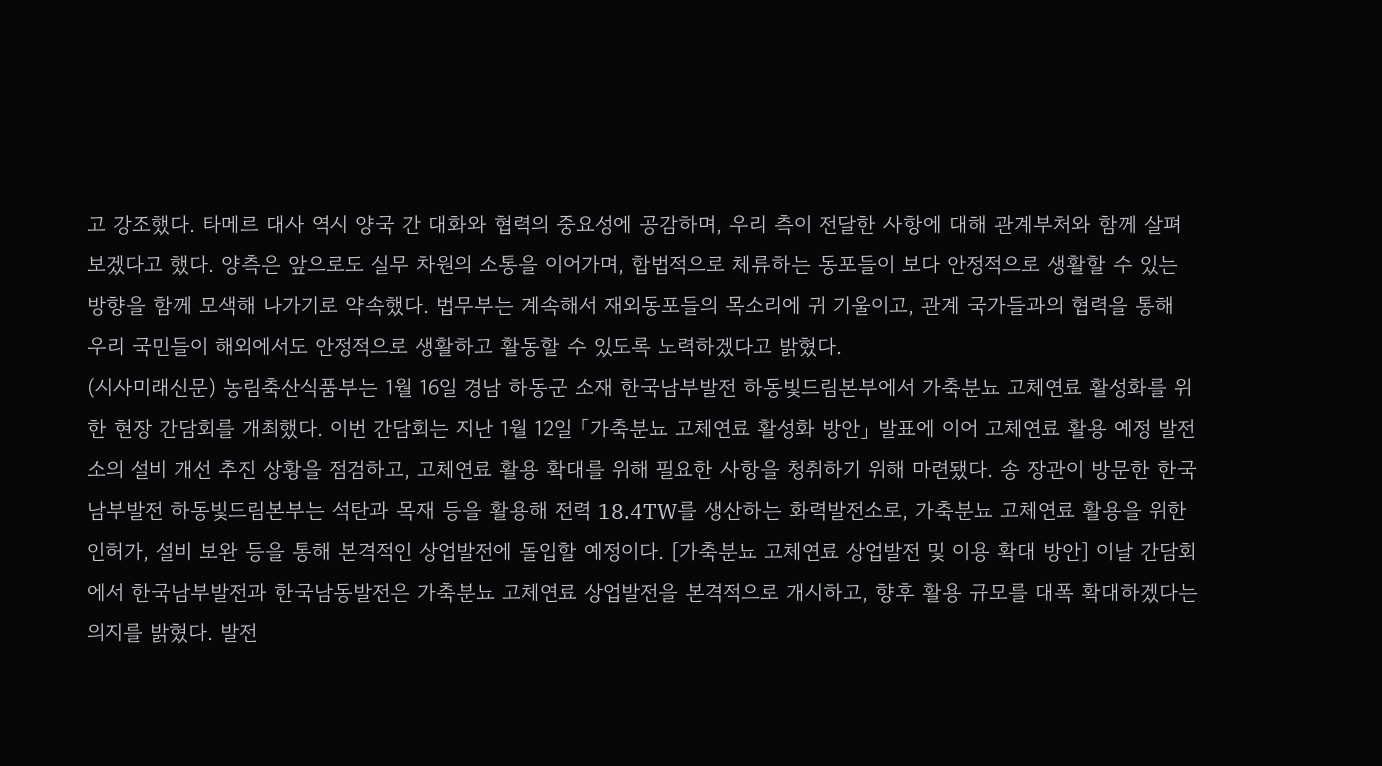고 강조했다. 타메르 대사 역시 양국 간 대화와 협력의 중요성에 공감하며, 우리 측이 전달한 사항에 대해 관계부처와 함께 살펴보겠다고 했다. 양측은 앞으로도 실무 차원의 소통을 이어가며, 합법적으로 체류하는 동포들이 보다 안정적으로 생활할 수 있는 방향을 함께 모색해 나가기로 약속했다. 법무부는 계속해서 재외동포들의 목소리에 귀 기울이고, 관계 국가들과의 협력을 통해 우리 국민들이 해외에서도 안정적으로 생활하고 활동할 수 있도록 노력하겠다고 밝혔다.
(시사미래신문) 농림축산식품부는 1월 16일 경남 하동군 소재 한국남부발전 하동빛드림본부에서 가축분뇨 고체연료 활성화를 위한 현장 간담회를 개최했다. 이번 간담회는 지난 1월 12일 「가축분뇨 고체연료 활성화 방안」 발표에 이어 고체연료 활용 예정 발전소의 설비 개선 추진 상황을 점검하고, 고체연료 활용 확대를 위해 필요한 사항을 청취하기 위해 마련됐다. 송 장관이 방문한 한국남부발전 하동빛드림본부는 석탄과 목재 등을 활용해 전력 18.4TW를 생산하는 화력발전소로, 가축분뇨 고체연료 활용을 위한 인허가, 설비 보완 등을 통해 본격적인 상업발전에 돌입할 예정이다. [가축분뇨 고체연료 상업발전 및 이용 확대 방안] 이날 간담회에서 한국남부발전과 한국남동발전은 가축분뇨 고체연료 상업발전을 본격적으로 개시하고, 향후 활용 규모를 대폭 확대하겠다는 의지를 밝혔다. 발전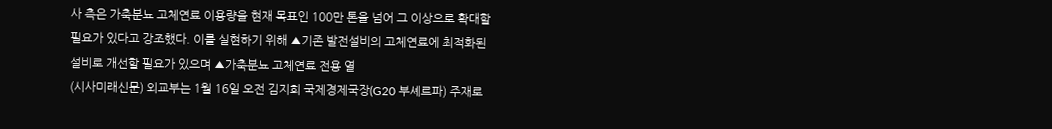사 측은 가축분뇨 고체연료 이용량을 현재 목표인 100만 톤을 넘어 그 이상으로 확대할 필요가 있다고 강조했다. 이를 실현하기 위해 ▲기존 발전설비의 고체연료에 최적화된 설비로 개선할 필요가 있으며 ▲가축분뇨 고체연료 전용 열
(시사미래신문) 외교부는 1월 16일 오전 김지희 국제경제국장(G20 부셰르파) 주재로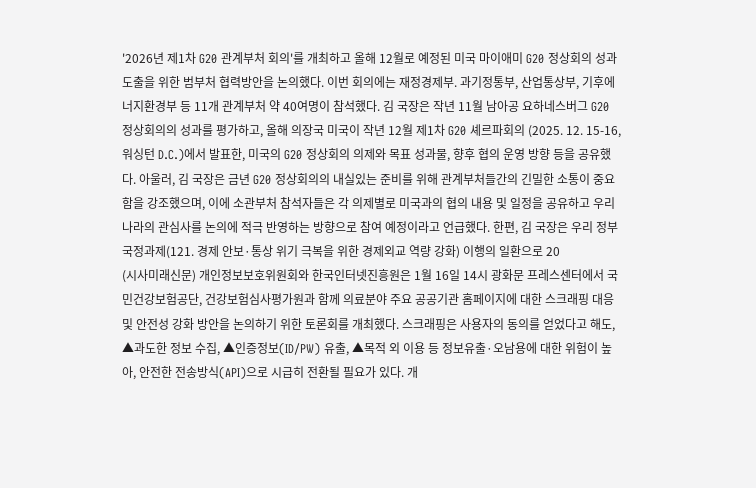'2026년 제1차 G20 관계부처 회의'를 개최하고 올해 12월로 예정된 미국 마이애미 G20 정상회의 성과도출을 위한 범부처 협력방안을 논의했다. 이번 회의에는 재정경제부. 과기정통부, 산업통상부, 기후에너지환경부 등 11개 관계부처 약 40여명이 참석했다. 김 국장은 작년 11월 남아공 요하네스버그 G20 정상회의의 성과를 평가하고, 올해 의장국 미국이 작년 12월 제1차 G20 셰르파회의 (2025. 12. 15-16, 워싱턴 D.C.)에서 발표한, 미국의 G20 정상회의 의제와 목표 성과물, 향후 협의 운영 방향 등을 공유했다. 아울러, 김 국장은 금년 G20 정상회의의 내실있는 준비를 위해 관계부처들간의 긴밀한 소통이 중요함을 강조했으며, 이에 소관부처 참석자들은 각 의제별로 미국과의 협의 내용 및 일정을 공유하고 우리나라의 관심사를 논의에 적극 반영하는 방향으로 참여 예정이라고 언급했다. 한편, 김 국장은 우리 정부 국정과제(121. 경제 안보·통상 위기 극복을 위한 경제외교 역량 강화) 이행의 일환으로 20
(시사미래신문) 개인정보보호위원회와 한국인터넷진흥원은 1월 16일 14시 광화문 프레스센터에서 국민건강보험공단, 건강보험심사평가원과 함께 의료분야 주요 공공기관 홈페이지에 대한 스크래핑 대응 및 안전성 강화 방안을 논의하기 위한 토론회를 개최했다. 스크래핑은 사용자의 동의를 얻었다고 해도, ▲과도한 정보 수집, ▲인증정보(ID/PW) 유출, ▲목적 외 이용 등 정보유출·오남용에 대한 위험이 높아, 안전한 전송방식(API)으로 시급히 전환될 필요가 있다. 개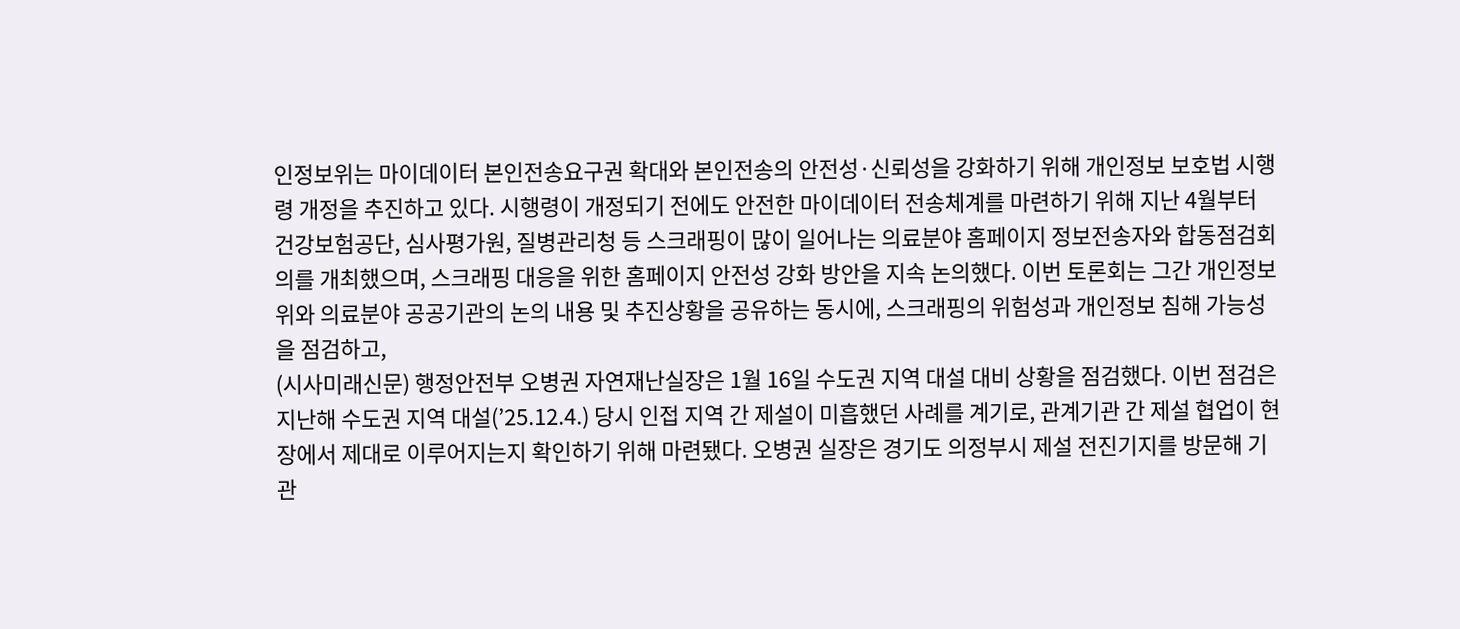인정보위는 마이데이터 본인전송요구권 확대와 본인전송의 안전성·신뢰성을 강화하기 위해 개인정보 보호법 시행령 개정을 추진하고 있다. 시행령이 개정되기 전에도 안전한 마이데이터 전송체계를 마련하기 위해 지난 4월부터 건강보험공단, 심사평가원, 질병관리청 등 스크래핑이 많이 일어나는 의료분야 홈페이지 정보전송자와 합동점검회의를 개최했으며, 스크래핑 대응을 위한 홈페이지 안전성 강화 방안을 지속 논의했다. 이번 토론회는 그간 개인정보위와 의료분야 공공기관의 논의 내용 및 추진상황을 공유하는 동시에, 스크래핑의 위험성과 개인정보 침해 가능성을 점검하고,
(시사미래신문) 행정안전부 오병권 자연재난실장은 1월 16일 수도권 지역 대설 대비 상황을 점검했다. 이번 점검은 지난해 수도권 지역 대설(’25.12.4.) 당시 인접 지역 간 제설이 미흡했던 사례를 계기로, 관계기관 간 제설 협업이 현장에서 제대로 이루어지는지 확인하기 위해 마련됐다. 오병권 실장은 경기도 의정부시 제설 전진기지를 방문해 기관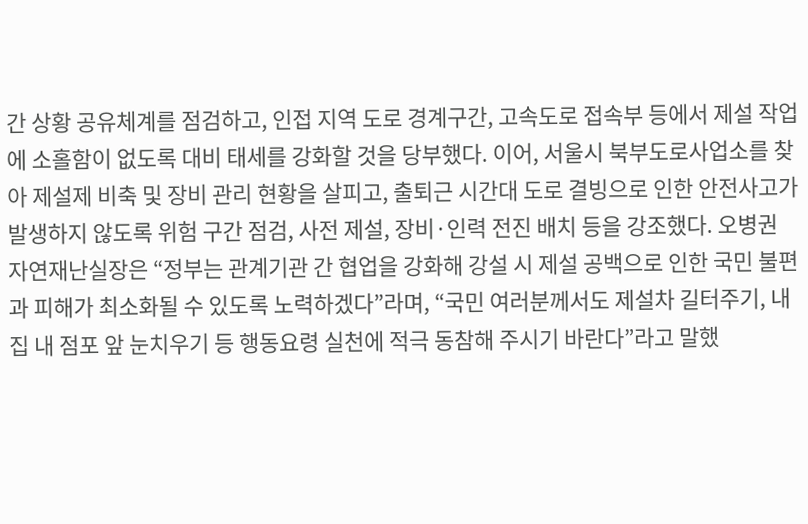간 상황 공유체계를 점검하고, 인접 지역 도로 경계구간, 고속도로 접속부 등에서 제설 작업에 소홀함이 없도록 대비 태세를 강화할 것을 당부했다. 이어, 서울시 북부도로사업소를 찾아 제설제 비축 및 장비 관리 현황을 살피고, 출퇴근 시간대 도로 결빙으로 인한 안전사고가 발생하지 않도록 위험 구간 점검, 사전 제설, 장비·인력 전진 배치 등을 강조했다. 오병권 자연재난실장은 “정부는 관계기관 간 협업을 강화해 강설 시 제설 공백으로 인한 국민 불편과 피해가 최소화될 수 있도록 노력하겠다”라며, “국민 여러분께서도 제설차 길터주기, 내 집 내 점포 앞 눈치우기 등 행동요령 실천에 적극 동참해 주시기 바란다”라고 말했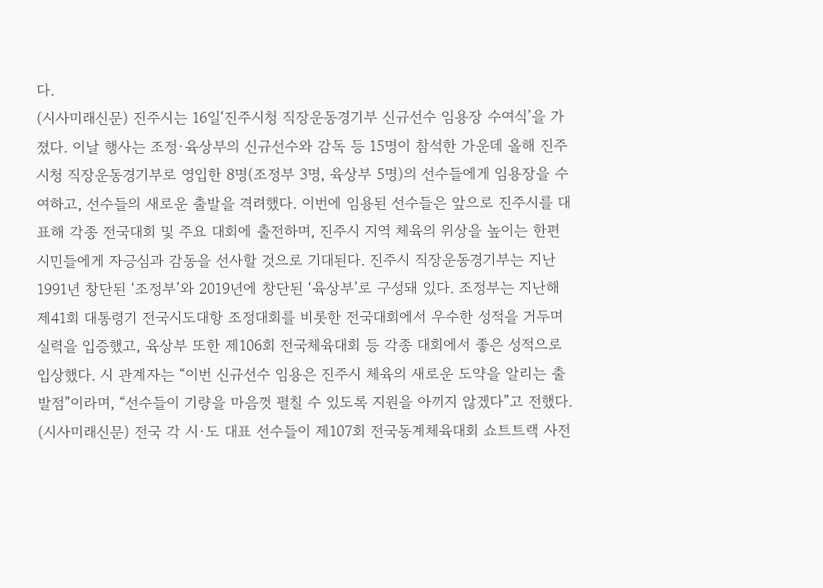다.
(시사미래신문) 진주시는 16일‘진주시청 직장운동경기부 신규선수 임용장 수여식’을 가졌다. 이날 행사는 조정·육상부의 신규선수와 감독 등 15명이 참석한 가운데 올해 진주시청 직장운동경기부로 영입한 8명(조정부 3명, 육상부 5명)의 선수들에게 임용장을 수여하고, 선수들의 새로운 출발을 격려했다. 이번에 임용된 선수들은 앞으로 진주시를 대표해 각종 전국대회 및 주요 대회에 출전하며, 진주시 지역 체육의 위상을 높이는 한편 시민들에게 자긍심과 감동을 선사할 것으로 기대된다. 진주시 직장운동경기부는 지난 1991년 창단된 ‘조정부’와 2019년에 창단된 ‘육상부’로 구성돼 있다. 조정부는 지난해 제41회 대통령기 전국시도대항 조정대회를 비롯한 전국대회에서 우수한 성적을 거두며 실력을 입증했고, 육상부 또한 제106회 전국체육대회 등 각종 대회에서 좋은 성적으로 입상했다. 시 관계자는 “이번 신규선수 임용은 진주시 체육의 새로운 도약을 알리는 출발점”이라며, “선수들이 기량을 마음껏 펼칠 수 있도록 지원을 아끼지 않겠다”고 전했다.
(시사미래신문) 전국 각 시·도 대표 선수들이 제107회 전국동계체육대회 쇼트트랙 사전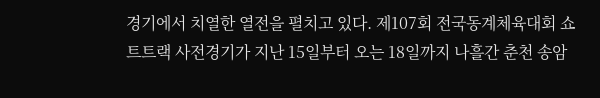경기에서 치열한 열전을 펼치고 있다. 제107회 전국동계체육대회 쇼트트랙 사전경기가 지난 15일부터 오는 18일까지 나흘간 춘천 송암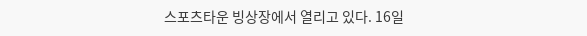스포츠타운 빙상장에서 열리고 있다. 16일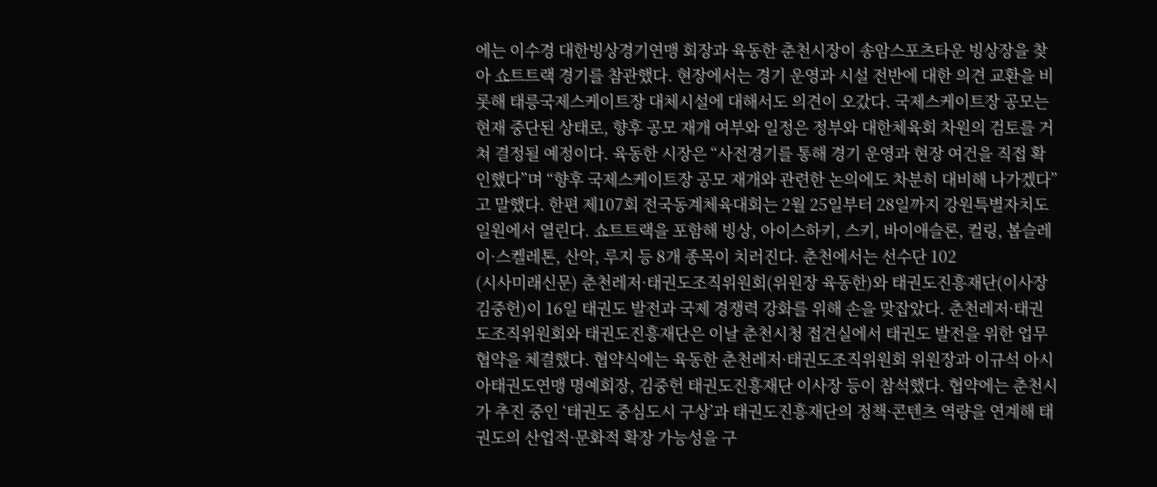에는 이수경 대한빙상경기연맹 회장과 육동한 춘천시장이 송암스포츠타운 빙상장을 찾아 쇼트트랙 경기를 참관했다. 현장에서는 경기 운영과 시설 전반에 대한 의견 교환을 비롯해 태릉국제스케이트장 대체시설에 대해서도 의견이 오갔다. 국제스케이트장 공모는 현재 중단된 상태로, 향후 공모 재개 여부와 일정은 정부와 대한체육회 차원의 검토를 거쳐 결정될 예정이다. 육동한 시장은 “사전경기를 통해 경기 운영과 현장 여건을 직접 확인했다”며 “향후 국제스케이트장 공모 재개와 관련한 논의에도 차분히 대비해 나가겠다”고 말했다. 한편 제107회 전국동계체육대회는 2월 25일부터 28일까지 강원특별자치도 일원에서 열린다. 쇼트트랙을 포함해 빙상, 아이스하키, 스키, 바이애슬론, 컬링, 봅슬레이·스켈레톤, 산악, 루지 등 8개 종목이 치러진다. 춘천에서는 선수단 102
(시사미래신문) 춘천레저·태권도조직위원회(위원장 육동한)와 태권도진흥재단(이사장 김중헌)이 16일 태권도 발전과 국제 경쟁력 강화를 위해 손을 맞잡았다. 춘천레저·태권도조직위원회와 태권도진흥재단은 이날 춘천시청 접견실에서 태권도 발전을 위한 업무협약을 체결했다. 협약식에는 육동한 춘천레저·태권도조직위원회 위원장과 이규석 아시아태권도연맹 명예회장, 김중헌 태권도진흥재단 이사장 등이 참석했다. 협약에는 춘천시가 추진 중인 ‘태권도 중심도시 구상’과 태권도진흥재단의 정책·콘텐츠 역량을 연계해 태권도의 산업적·문화적 확장 가능성을 구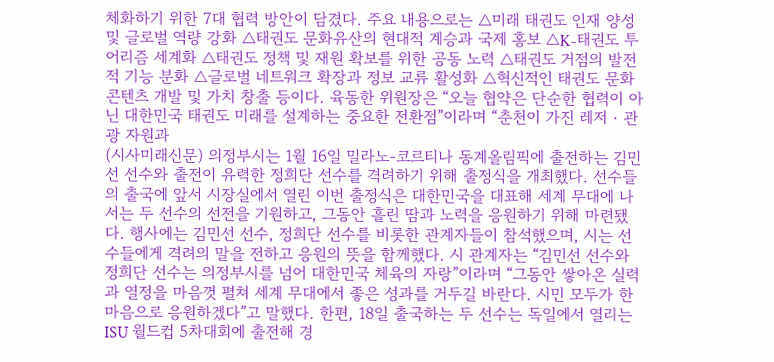체화하기 위한 7대 협력 방안이 담겼다. 주요 내용으로는 △미래 태권도 인재 양성 및 글로벌 역량 강화 △태권도 문화유산의 현대적 계승과 국제 홍보 △K-태권도 투어리즘 세계화 △태권도 정책 및 재원 확보를 위한 공동 노력 △태권도 거점의 발전적 기능 분화 △글로벌 네트워크 확장과 정보 교류 활성화 △혁신적인 태권도 문화 콘텐츠 개발 및 가치 창출 등이다. 육동한 위원장은 “오늘 협약은 단순한 협력이 아닌 대한민국 태권도 미래를 설계하는 중요한 전환점”이라며 “춘천이 가진 레저‧관광 자원과
(시사미래신문) 의정부시는 1월 16일 밀라노-코르티나 동계올림픽에 출전하는 김민선 선수와 출전이 유력한 정희단 선수를 격려하기 위해 출정식을 개최했다. 선수들의 출국에 앞서 시장실에서 열린 이번 출정식은 대한민국을 대표해 세계 무대에 나서는 두 선수의 선전을 기원하고, 그동안 흘린 땀과 노력을 응원하기 위해 마련됐다. 행사에는 김민선 선수, 정희단 선수를 비롯한 관계자들이 참석했으며, 시는 선수들에게 격려의 말을 전하고 응원의 뜻을 함께했다. 시 관계자는 “김민선 선수와 정희단 선수는 의정부시를 넘어 대한민국 체육의 자랑”이라며 “그동안 쌓아온 실력과 열정을 마음껏 펼쳐 세계 무대에서 좋은 성과를 거두길 바란다. 시민 모두가 한마음으로 응원하겠다”고 말했다. 한편, 18일 출국하는 두 선수는 독일에서 열리는 ISU 월드컵 5차대회에 출전해 경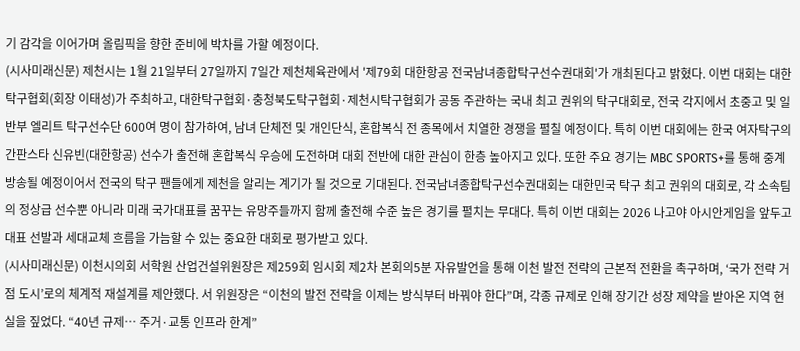기 감각을 이어가며 올림픽을 향한 준비에 박차를 가할 예정이다.
(시사미래신문) 제천시는 1월 21일부터 27일까지 7일간 제천체육관에서 '제79회 대한항공 전국남녀종합탁구선수권대회'가 개최된다고 밝혔다. 이번 대회는 대한탁구협회(회장 이태성)가 주최하고, 대한탁구협회·충청북도탁구협회·제천시탁구협회가 공동 주관하는 국내 최고 권위의 탁구대회로, 전국 각지에서 초중고 및 일반부 엘리트 탁구선수단 600여 명이 참가하여, 남녀 단체전 및 개인단식, 혼합복식 전 종목에서 치열한 경쟁을 펼칠 예정이다. 특히 이번 대회에는 한국 여자탁구의 간판스타 신유빈(대한항공) 선수가 출전해 혼합복식 우승에 도전하며 대회 전반에 대한 관심이 한층 높아지고 있다. 또한 주요 경기는 MBC SPORTS+를 통해 중계방송될 예정이어서 전국의 탁구 팬들에게 제천을 알리는 계기가 될 것으로 기대된다. 전국남녀종합탁구선수권대회는 대한민국 탁구 최고 권위의 대회로, 각 소속팀의 정상급 선수뿐 아니라 미래 국가대표를 꿈꾸는 유망주들까지 함께 출전해 수준 높은 경기를 펼치는 무대다. 특히 이번 대회는 2026 나고야 아시안게임을 앞두고 대표 선발과 세대교체 흐름을 가늠할 수 있는 중요한 대회로 평가받고 있다.
(시사미래신문) 이천시의회 서학원 산업건설위원장은 제259회 임시회 제2차 본회의5분 자유발언을 통해 이천 발전 전략의 근본적 전환을 촉구하며, ‘국가 전략 거점 도시’로의 체계적 재설계를 제안했다. 서 위원장은 “이천의 발전 전략을 이제는 방식부터 바꿔야 한다”며, 각종 규제로 인해 장기간 성장 제약을 받아온 지역 현실을 짚었다. “40년 규제… 주거·교통 인프라 한계”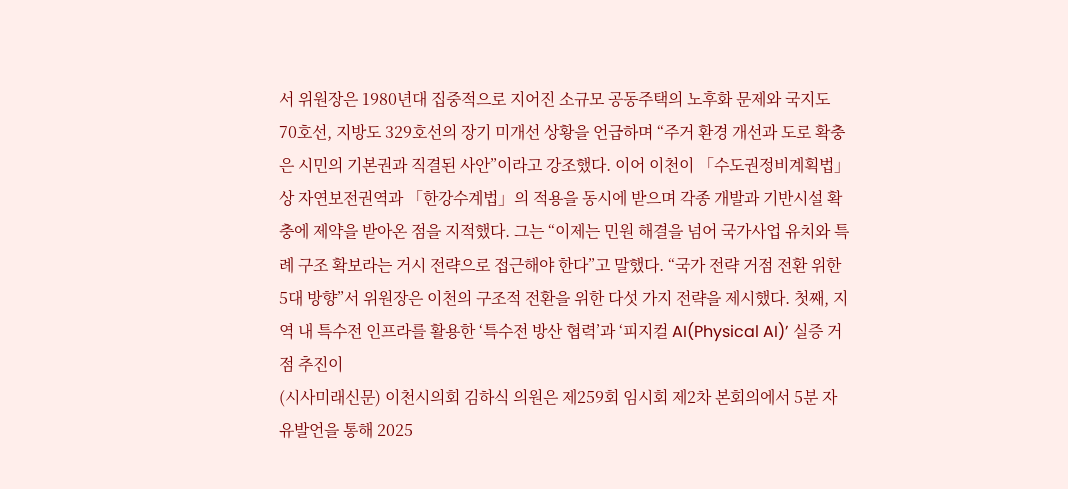서 위원장은 1980년대 집중적으로 지어진 소규모 공동주택의 노후화 문제와 국지도 70호선, 지방도 329호선의 장기 미개선 상황을 언급하며 “주거 환경 개선과 도로 확충은 시민의 기본권과 직결된 사안”이라고 강조했다. 이어 이천이 「수도권정비계획법」상 자연보전권역과 「한강수계법」의 적용을 동시에 받으며 각종 개발과 기반시설 확충에 제약을 받아온 점을 지적했다. 그는 “이제는 민원 해결을 넘어 국가사업 유치와 특례 구조 확보라는 거시 전략으로 접근해야 한다”고 말했다. “국가 전략 거점 전환 위한 5대 방향”서 위원장은 이천의 구조적 전환을 위한 다섯 가지 전략을 제시했다. 첫째, 지역 내 특수전 인프라를 활용한 ‘특수전 방산 협력’과 ‘피지컬 AI(Physical AI)’ 실증 거점 추진이
(시사미래신문) 이천시의회 김하식 의원은 제259회 임시회 제2차 본회의에서 5분 자유발언을 통해 2025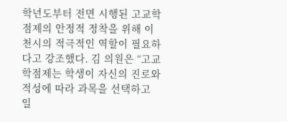학년도부터 전면 시행된 고교학점제의 안정적 정착을 위해 이천시의 적극적인 역할이 필요하다고 강조했다. 김 의원은 “고교학점제는 학생이 자신의 진로와 적성에 따라 과목을 선택하고 일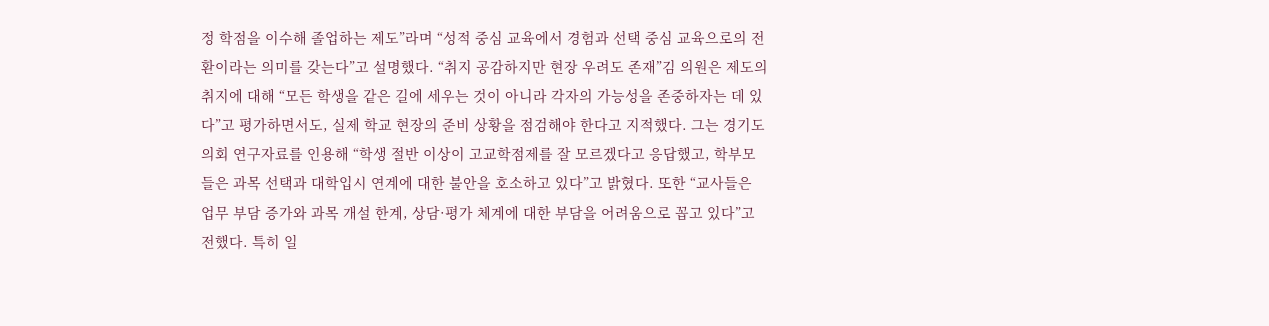정 학점을 이수해 졸업하는 제도”라며 “성적 중심 교육에서 경험과 선택 중심 교육으로의 전환이라는 의미를 갖는다”고 설명했다. “취지 공감하지만 현장 우려도 존재”김 의원은 제도의 취지에 대해 “모든 학생을 같은 길에 세우는 것이 아니라 각자의 가능성을 존중하자는 데 있다”고 평가하면서도, 실제 학교 현장의 준비 상황을 점검해야 한다고 지적했다. 그는 경기도의회 연구자료를 인용해 “학생 절반 이상이 고교학점제를 잘 모르겠다고 응답했고, 학부모들은 과목 선택과 대학입시 연계에 대한 불안을 호소하고 있다”고 밝혔다. 또한 “교사들은 업무 부담 증가와 과목 개설 한계, 상담·평가 체계에 대한 부담을 어려움으로 꼽고 있다”고 전했다. 특히 일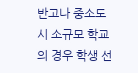반고나 중소도시 소규모 학교의 경우 학생 선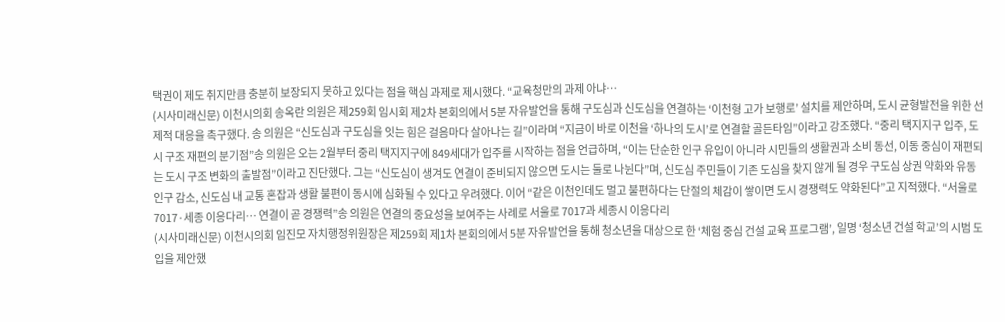택권이 제도 취지만큼 충분히 보장되지 못하고 있다는 점을 핵심 과제로 제시했다. “교육청만의 과제 아냐…
(시사미래신문) 이천시의회 송옥란 의원은 제259회 임시회 제2차 본회의에서 5분 자유발언을 통해 구도심과 신도심을 연결하는 ‘이천형 고가 보행로’ 설치를 제안하며, 도시 균형발전을 위한 선제적 대응을 촉구했다. 송 의원은 “신도심과 구도심을 잇는 힘은 걸음마다 살아나는 길”이라며 “지금이 바로 이천을 ‘하나의 도시’로 연결할 골든타임”이라고 강조했다. “중리 택지지구 입주, 도시 구조 재편의 분기점”송 의원은 오는 2월부터 중리 택지지구에 849세대가 입주를 시작하는 점을 언급하며, “이는 단순한 인구 유입이 아니라 시민들의 생활권과 소비 동선, 이동 중심이 재편되는 도시 구조 변화의 출발점”이라고 진단했다. 그는 “신도심이 생겨도 연결이 준비되지 않으면 도시는 둘로 나뉜다”며, 신도심 주민들이 기존 도심을 찾지 않게 될 경우 구도심 상권 약화와 유동 인구 감소, 신도심 내 교통 혼잡과 생활 불편이 동시에 심화될 수 있다고 우려했다. 이어 “같은 이천인데도 멀고 불편하다는 단절의 체감이 쌓이면 도시 경쟁력도 약화된다”고 지적했다. “서울로 7017·세종 이응다리… 연결이 곧 경쟁력”송 의원은 연결의 중요성을 보여주는 사례로 서울로 7017과 세종시 이응다리
(시사미래신문) 이천시의회 임진모 자치행정위원장은 제259회 제1차 본회의에서 5분 자유발언을 통해 청소년을 대상으로 한 ‘체험 중심 건설 교육 프로그램’, 일명 ‘청소년 건설 학교’의 시범 도입을 제안했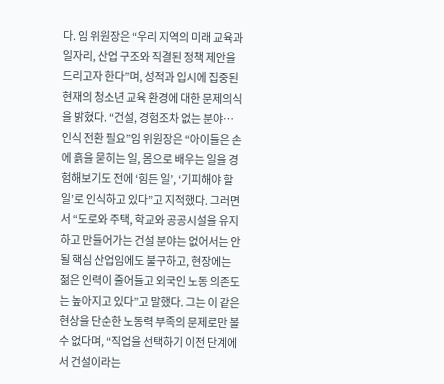다. 임 위원장은 “우리 지역의 미래 교육과 일자리, 산업 구조와 직결된 정책 제안을 드리고자 한다”며, 성적과 입시에 집중된 현재의 청소년 교육 환경에 대한 문제의식을 밝혔다. “건설, 경험조차 없는 분야… 인식 전환 필요”임 위원장은 “아이들은 손에 흙을 묻히는 일, 몸으로 배우는 일을 경험해보기도 전에 ‘힘든 일’, ‘기피해야 할 일’로 인식하고 있다”고 지적했다. 그러면서 “도로와 주택, 학교와 공공시설을 유지하고 만들어가는 건설 분야는 없어서는 안 될 핵심 산업임에도 불구하고, 현장에는 젊은 인력이 줄어들고 외국인 노동 의존도는 높아지고 있다”고 말했다. 그는 이 같은 현상을 단순한 노동력 부족의 문제로만 볼 수 없다며, “직업을 선택하기 이전 단계에서 건설이라는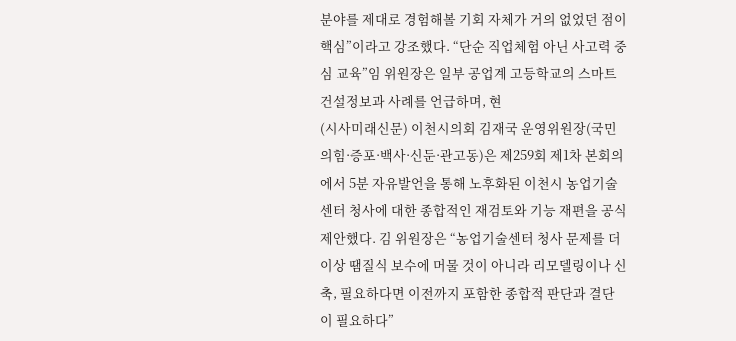분야를 제대로 경험해볼 기회 자체가 거의 없었던 점이 핵심”이라고 강조했다. “단순 직업체험 아닌 사고력 중심 교육”임 위원장은 일부 공업계 고등학교의 스마트건설정보과 사례를 언급하며, 현
(시사미래신문) 이천시의회 김재국 운영위원장(국민의힘·증포·백사·신둔·관고동)은 제259회 제1차 본회의에서 5분 자유발언을 통해 노후화된 이천시 농업기술센터 청사에 대한 종합적인 재검토와 기능 재편을 공식 제안했다. 김 위원장은 “농업기술센터 청사 문제를 더 이상 땜질식 보수에 머물 것이 아니라 리모델링이나 신축, 필요하다면 이전까지 포함한 종합적 판단과 결단이 필요하다”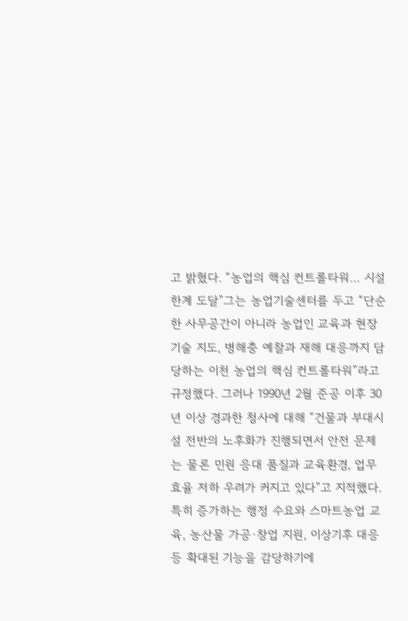고 밝혔다. “농업의 핵심 컨트롤타워… 시설 한계 도달”그는 농업기술센터를 두고 “단순한 사무공간이 아니라 농업인 교육과 현장 기술 지도, 병해충 예찰과 재해 대응까지 담당하는 이천 농업의 핵심 컨트롤타워”라고 규정했다. 그러나 1990년 2월 준공 이후 30년 이상 경과한 청사에 대해 “건물과 부대시설 전반의 노후화가 진행되면서 안전 문제는 물론 민원 응대 품질과 교육환경, 업무 효율 저하 우려가 커지고 있다”고 지적했다. 특히 증가하는 행정 수요와 스마트농업 교육, 농산물 가공·창업 지원, 이상기후 대응 등 확대된 기능을 감당하기에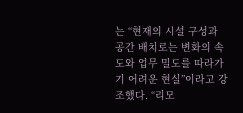는 “현재의 시설 구성과 공간 배치로는 변화의 속도와 업무 밀도를 따라가기 어려운 현실”이라고 강조했다. “리모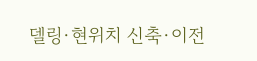델링·현위치 신축·이전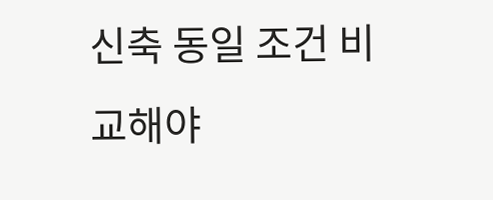신축 동일 조건 비교해야